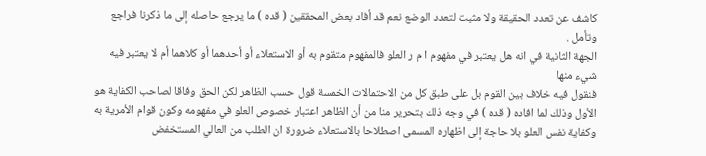كاشف عن تعدد الحقيقة ولا مثبت لتعدد الوضع نعم قد أفاد بعض المحققين ( قده ) ما يرجع حاصله إلى ما ذكرنا فراجع وتأمل .
الجهة الثانية في انه هل يعتبر في مفهوم ا م ر العلو فالمفهوم متقوم به أو الاستعلاء أو أحدهما أو كلاهما أم لا يعتبر فيه شيء منها
فنقول فيه خلاف بين القوم بل على طبق كل من الاحتمالات الخمسة قول حسب الظاهر لكن الحق وفاقا لصاحب الكفاية هو الأول وذلك لما افاده ( قده ) في وجه ذلك بتحرير منا من أن الظاهر اعتبار خصوص العلو في مفهومه وكون قوام الأمرية به وكفاية نفس العلو بلا حاجة إلى اظهاره المسمى اصطلاحا بالاستعلاء ضرورة ان الطلب من العالي المستخفض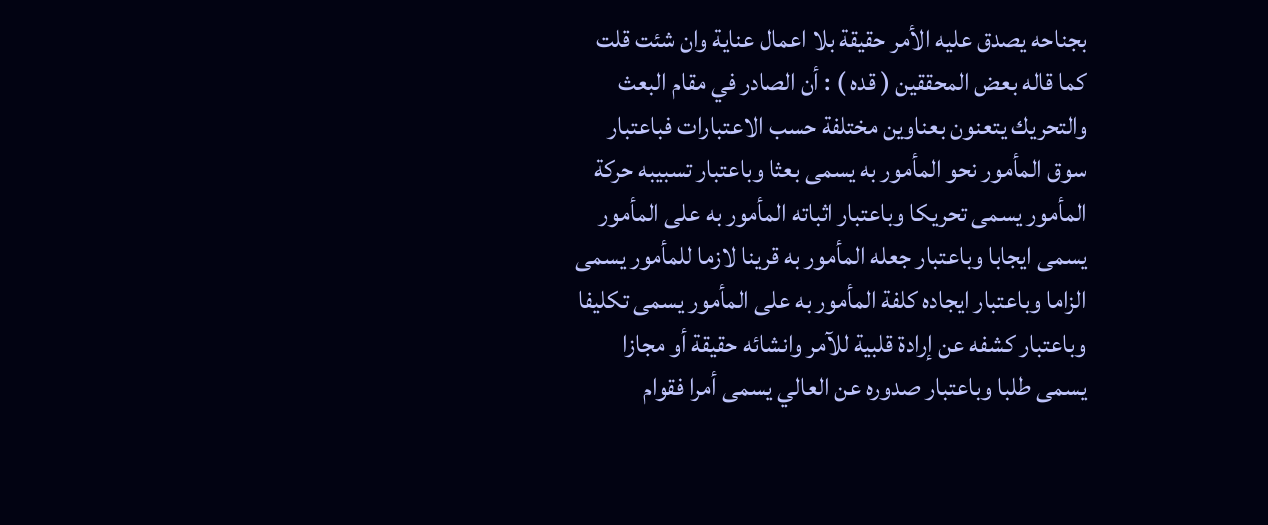بجناحه يصدق عليه الأمر حقيقة بلا اعمال عناية وان شئت قلت كما قاله بعض المحققين ( قده ) : أن الصادر في مقام البعث والتحريك يتعنون بعناوين مختلفة حسب الاعتبارات فباعتبار سوق المأمور نحو المأمور به يسمى بعثا وباعتبار تسبيبه حركة المأمور يسمى تحريكا وباعتبار اثباته المأمور به على المأمور يسمى ايجابا وباعتبار جعله المأمور به قرينا لازما للمأمور يسمى الزاما وباعتبار ايجاده كلفة المأمور به على المأمور يسمى تكليفا وباعتبار كشفه عن إرادة قلبية للآمر وانشائه حقيقة أو مجازا يسمى طلبا وباعتبار صدوره عن العالي يسمى أمرا فقوام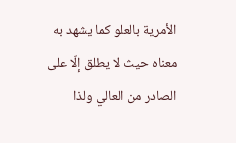الأمرية بالعلو كما يشهد به معناه حيث لا يطلق إلّا على الصادر من العالي ولذا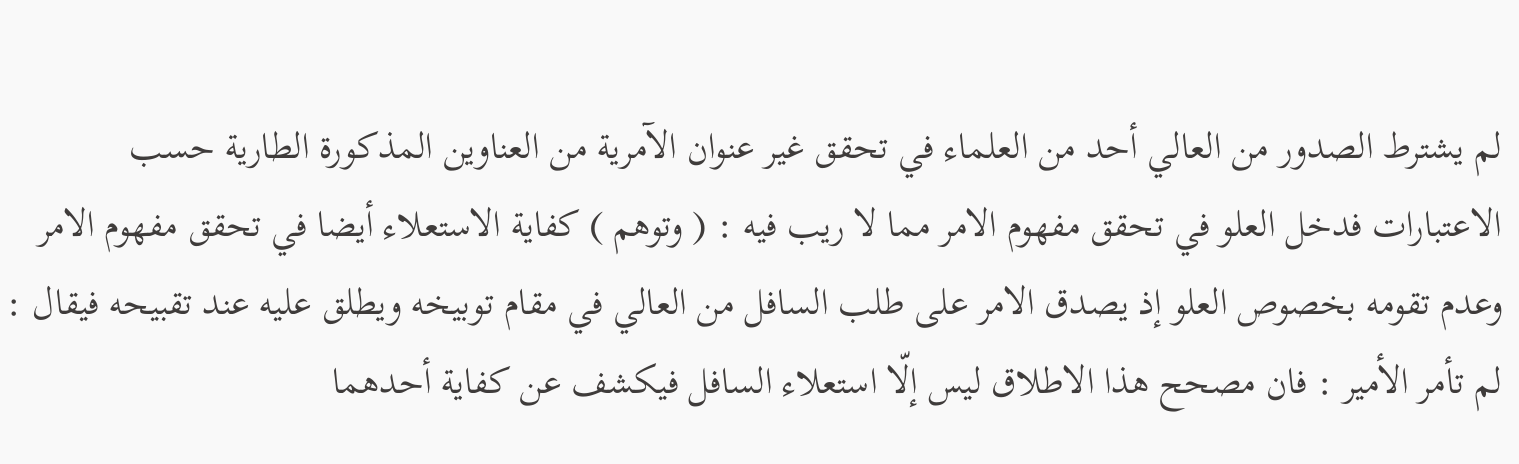لم يشترط الصدور من العالي أحد من العلماء في تحقق غير عنوان الآمرية من العناوين المذكورة الطارية حسب الاعتبارات فدخل العلو في تحقق مفهوم الامر مما لا ريب فيه : ( وتوهم ) كفاية الاستعلاء أيضا في تحقق مفهوم الامر وعدم تقومه بخصوص العلو إذ يصدق الامر على طلب السافل من العالي في مقام توبيخه ويطلق عليه عند تقبيحه فيقال : لم تأمر الأمير : فان مصحح هذا الاطلاق ليس إلّا استعلاء السافل فيكشف عن كفاية أحدهما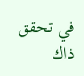في تحقق ذاك